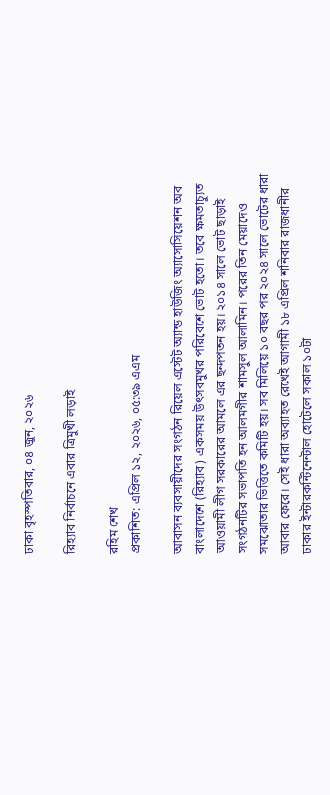ঢাকা বৃহস্পতিবার, ০৪ জুন, ২০২৬

রিহ্যাব নির্বাচনে এবার ত্রিমুখী লড়াই

রহিম শেখ
প্রকাশিত: এপ্রিল ১২, ২০২৬, ০৫:৩৯ এএম

আবাসন ব্যবসায়ীদের সংগঠন রিয়েল এস্টেট অ্যান্ড হাউজিং অ্যাসোসিয়েশন অব বাংলাদেশে (রিহ্যাব) একসময় উৎসবমুখর পরিবেশে ভোট হতো। তবে ক্ষমতাচ্যুত আওয়ামী লীগ সরকারের আমলে এর ছন্দপতন হয়। ২০১৪ সালে ভোট ছাড়াই সংগঠনটির সভাপতি হন আলমগীর শামসুল আলামিন। পরের তিন মেয়াদেও সমঝোতার ভিত্তিতে কমিটি হয়। সব মিলিয়ে ১০ বছর পর ২০২৪ সালে ভোটের ধারা আবার ফেরে। সেই ধারা অব্যাহত রেখেই আগামী ১৮ এপ্রিল শনিবার রাজধানীর ঢাকার ইন্টারকন্টিনেন্টাল হোটেলে সকাল ১০টা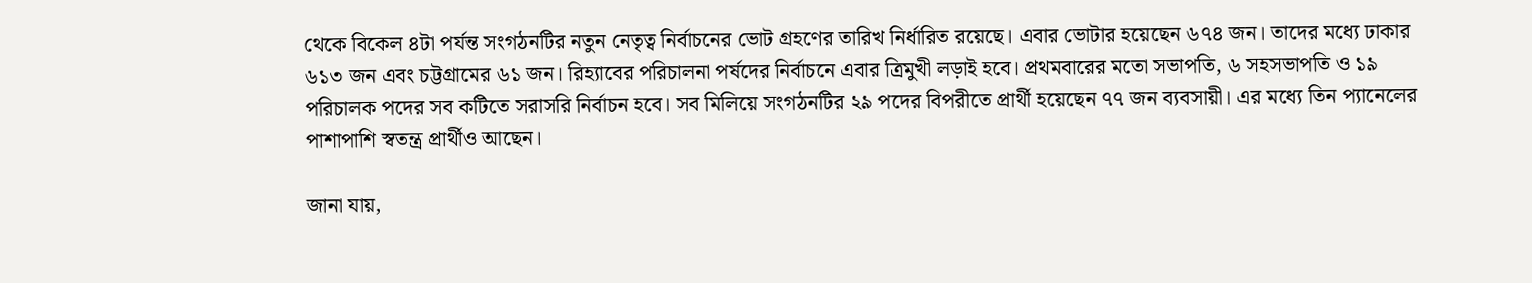থেকে বিকেল ৪টা পর্যন্ত সংগঠনটির নতুন নেতৃত্ব নির্বাচনের ভোট গ্রহণের তারিখ নির্ধারিত রয়েছে। এবার ভোটার হয়েছেন ৬৭৪ জন। তাদের মধ্যে ঢাকার ৬১৩ জন এবং চট্টগ্রামের ৬১ জন। রিহ্যাবের পরিচালনা পর্ষদের নির্বাচনে এবার ত্রিমুখী লড়াই হবে। প্রথমবারের মতো সভাপতি, ৬ সহসভাপতি ও ১৯ পরিচালক পদের সব কটিতে সরাসরি নির্বাচন হবে। সব মিলিয়ে সংগঠনটির ২৯ পদের বিপরীতে প্রার্থী হয়েছেন ৭৭ জন ব্যবসায়ী। এর মধ্যে তিন প্যানেলের পাশাপাশি স্বতন্ত্র প্রার্থীও আছেন।

জানা যায়,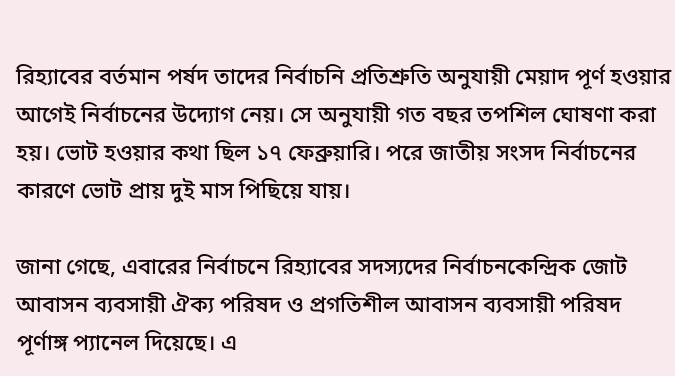রিহ্যাবের বর্তমান পর্ষদ তাদের নির্বাচনি প্রতিশ্রুতি অনুযায়ী মেয়াদ পূর্ণ হওয়ার আগেই নির্বাচনের উদ্যোগ নেয়। সে অনুযায়ী গত বছর তপশিল ঘোষণা করা হয়। ভোট হওয়ার কথা ছিল ১৭ ফেব্রুয়ারি। পরে জাতীয় সংসদ নির্বাচনের কারণে ভোট প্রায় দুই মাস পিছিয়ে যায়।

জানা গেছে, এবারের নির্বাচনে রিহ্যাবের সদস্যদের নির্বাচনকেন্দ্রিক জোট আবাসন ব্যবসায়ী ঐক্য পরিষদ ও প্রগতিশীল আবাসন ব্যবসায়ী পরিষদ পূর্ণাঙ্গ প্যানেল দিয়েছে। এ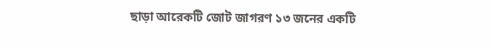ছাড়া আরেকটি জোট জাগরণ ১৩ জনের একটি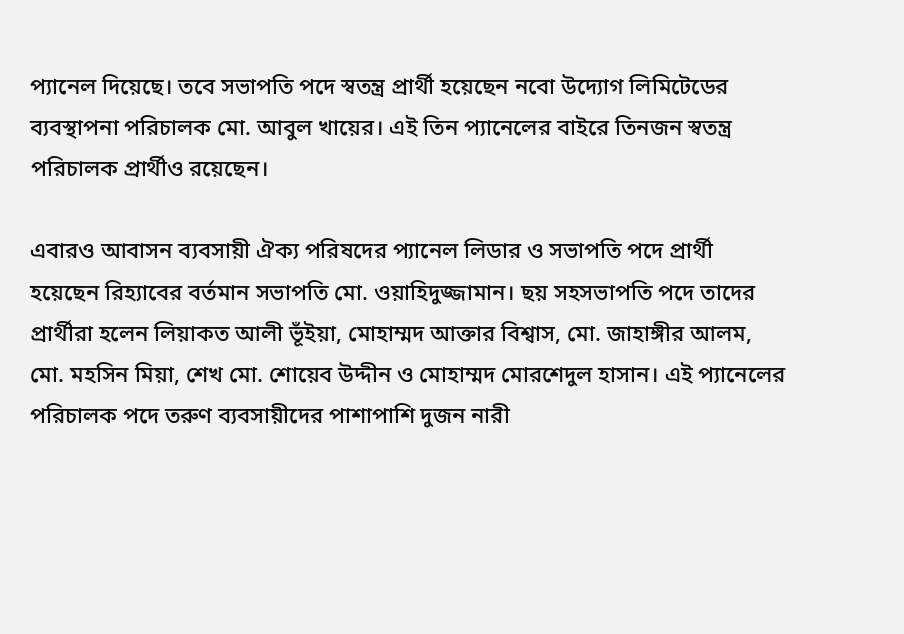প্যানেল দিয়েছে। তবে সভাপতি পদে স্বতন্ত্র প্রার্থী হয়েছেন নবো উদ্যোগ লিমিটেডের ব্যবস্থাপনা পরিচালক মো. আবুল খায়ের। এই তিন প্যানেলের বাইরে তিনজন স্বতন্ত্র পরিচালক প্রার্থীও রয়েছেন।

এবারও আবাসন ব্যবসায়ী ঐক্য পরিষদের প্যানেল লিডার ও সভাপতি পদে প্রার্থী হয়েছেন রিহ্যাবের বর্তমান সভাপতি মো. ওয়াহিদুজ্জামান। ছয় সহসভাপতি পদে তাদের প্রার্থীরা হলেন লিয়াকত আলী ভূঁইয়া, মোহাম্মদ আক্তার বিশ্বাস, মো. জাহাঙ্গীর আলম, মো. মহসিন মিয়া, শেখ মো. শোয়েব উদ্দীন ও মোহাম্মদ মোরশেদুল হাসান। এই প্যানেলের পরিচালক পদে তরুণ ব্যবসায়ীদের পাশাপাশি দুজন নারী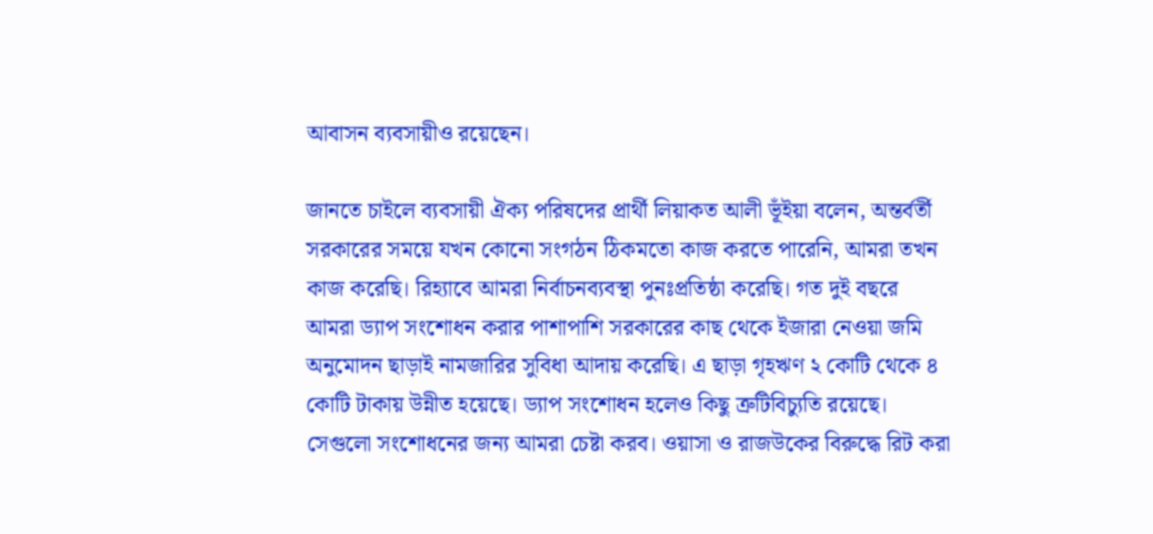আবাসন ব্যবসায়ীও রয়েছেন।

জানতে চাইলে ব্যবসায়ী ঐক্য পরিষদের প্রার্থী লিয়াকত আলী ভূঁইয়া বলেন, অন্তর্বর্তী সরকারের সময়ে যখন কোনো সংগঠন ঠিকমতো কাজ করতে পারেনি, আমরা তখন কাজ করেছি। রিহ্যাবে আমরা নির্বাচনব্যবস্থা পুনঃপ্রতিষ্ঠা করেছি। গত দুই বছরে আমরা ড্যাপ সংশোধন করার পাশাপাশি সরকারের কাছ থেকে ইজারা নেওয়া জমি অনুমোদন ছাড়াই নামজারির সুবিধা আদায় করেছি। এ ছাড়া গৃহঋণ ২ কোটি থেকে ৪ কোটি টাকায় উন্নীত হয়েছে। ড্যাপ সংশোধন হলেও কিছু ত্রুটিবিচ্যুতি রয়েছে। সেগুলো সংশোধনের জন্য আমরা চেষ্টা করব। ওয়াসা ও রাজউকের বিরুদ্ধে রিট করা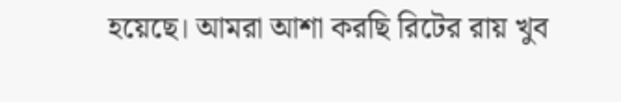হয়েছে। আমরা আশা করছি রিটের রায় খুব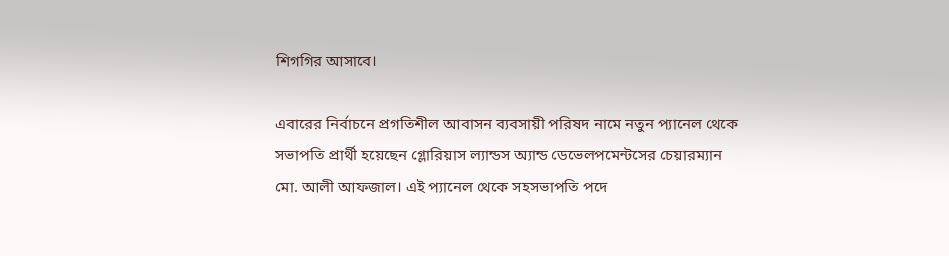শিগগির আসাবে।

এবারের নির্বাচনে প্রগতিশীল আবাসন ব্যবসায়ী পরিষদ নামে নতুন প্যানেল থেকে সভাপতি প্রার্থী হয়েছেন গ্লোরিয়াস ল্যান্ডস অ্যান্ড ডেভেলপমেন্টসের চেয়ারম্যান মো. আলী আফজাল। এই প্যানেল থেকে সহসভাপতি পদে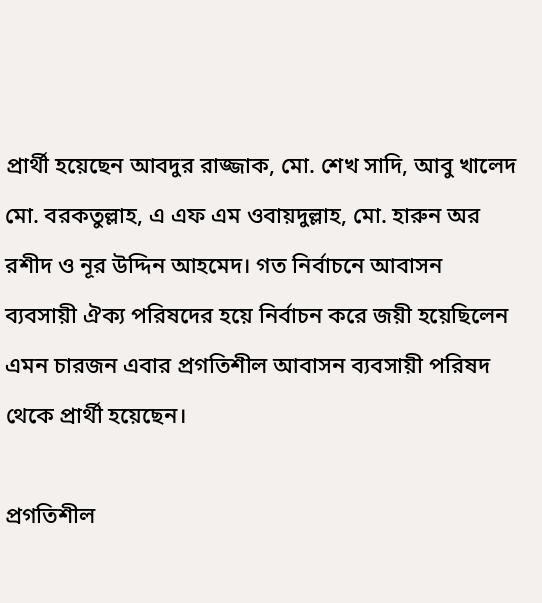প্রার্থী হয়েছেন আবদুর রাজ্জাক, মো. শেখ সাদি, আবু খালেদ মো. বরকতুল্লাহ, এ এফ এম ওবায়দুল্লাহ, মো. হারুন অর রশীদ ও নূর উদ্দিন আহমেদ। গত নির্বাচনে আবাসন ব্যবসায়ী ঐক্য পরিষদের হয়ে নির্বাচন করে জয়ী হয়েছিলেন এমন চারজন এবার প্রগতিশীল আবাসন ব্যবসায়ী পরিষদ থেকে প্রার্থী হয়েছেন।

প্রগতিশীল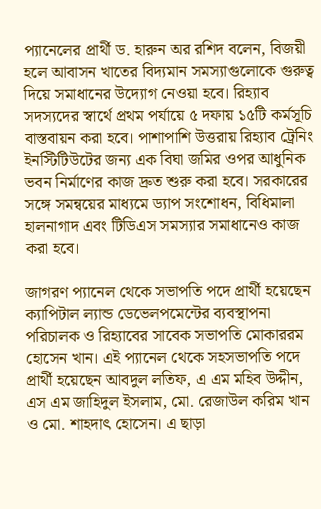প্যানেলের প্রার্থী ড. হারুন অর রশিদ বলেন, বিজয়ী হলে আবাসন খাতের বিদ্যমান সমস্যাগুলোকে গুরুত্ব দিয়ে সমাধানের উদ্যোগ নেওয়া হবে। রিহ্যাব সদস্যদের স্বার্থে প্রথম পর্যায়ে ৫ দফায় ১৫টি কর্মসূচি বাস্তবায়ন করা হবে। পাশাপাশি উত্তরায় রিহ্যাব ট্রেনিং ইনস্টিটিউটের জন্য এক বিঘা জমির ওপর আধুনিক ভবন নির্মাণের কাজ দ্রুত শুরু করা হবে। সরকারের সঙ্গে সমন্বয়ের মাধ্যমে ড্যাপ সংশোধন, বিধিমালা হালনাগাদ এবং টিডিএস সমস্যার সমাধানেও কাজ করা হবে।

জাগরণ প্যানেল থেকে সভাপতি পদে প্রার্থী হয়েছেন ক্যাপিটাল ল্যান্ড ডেভেলপমেন্টের ব্যবস্থাপনা পরিচালক ও রিহ্যাবের সাবেক সভাপতি মোকাররম হোসেন খান। এই প্যানেল থেকে সহসভাপতি পদে প্রার্থী হয়েছেন আবদুল লতিফ, এ এম মহিব উদ্দীন, এস এম জাহিদুল ইসলাম, মো. রেজাউল করিম খান ও মো. শাহদাৎ হোসেন। এ ছাড়া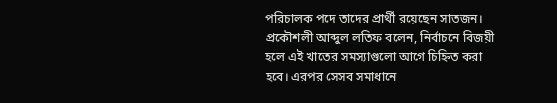পরিচালক পদে তাদের প্রার্থী রয়েছেন সাতজন। প্রকৌশলী আব্দুল লতিফ বলেন, নির্বাচনে বিজয়ী হলে এই খাতের সমস্যাগুলো আগে চিহ্নিত করা হবে। এরপর সেসব সমাধানে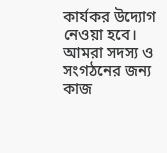কার্যকর উদ্যোগ নেওয়া হবে। আমরা সদস্য ও সংগঠনের জন্য কাজ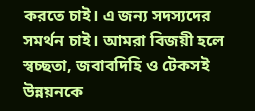করতে চাই। এ জন্য সদস্যদের সমর্থন চাই। আমরা বিজয়ী হলে স্বচ্ছতা, জবাবদিহি ও টেকসই উন্নয়নকে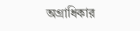অগ্রাধিকার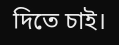দিতে চাই।